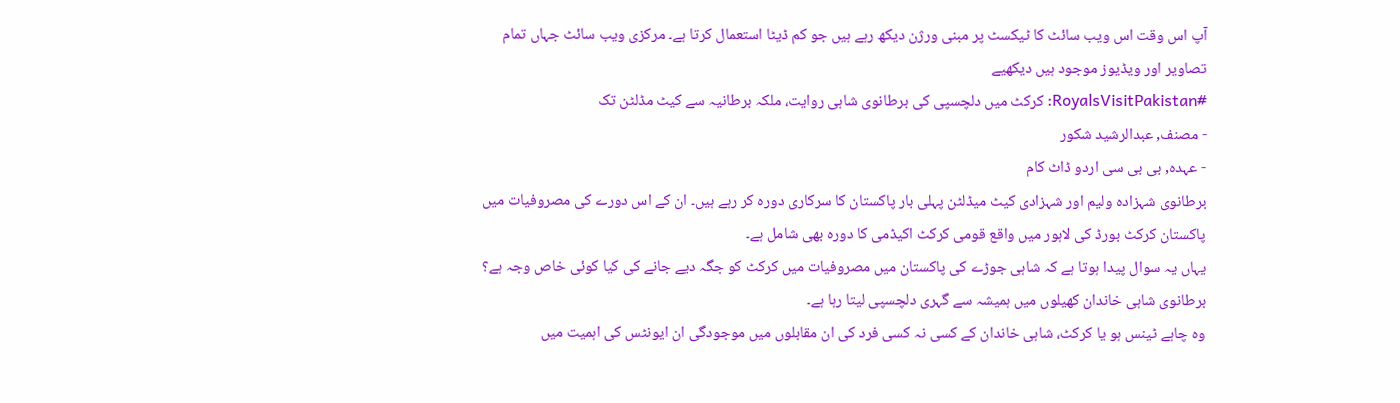آپ اس وقت اس ویب سائٹ کا ٹیکسٹ پر مبنی ورژن دیکھ رہے ہیں جو کم ڈیٹا استعمال کرتا ہے۔ مرکزی ویب سائٹ جہاں تمام تصاویر اور ویڈیوز موجود ہیں دیکھیے
#RoyalsVisitPakistan: کرکٹ میں دلچسپی کی برطانوی شاہی روایت، ملکہ برطانیہ سے کیٹ مڈلٹن تک
- مصنف, عبدالرشید شکور
- عہدہ, بی بی سی اردو ڈاٹ کام
برطانوی شہزادہ ولیم اور شہزادی کیٹ میڈلٹن پہلی بار پاکستان کا سرکاری دورہ کر رہے ہیں۔ ان کے اس دورے کی مصروفیات میں پاکستان کرکٹ بورڈ کی لاہور میں واقع قومی کرکٹ اکیڈمی کا دورہ بھی شامل ہے۔
یہاں یہ سوال پیدا ہوتا ہے کہ شاہی جوڑے کی پاکستان میں مصروفیات میں کرکٹ کو جگہ دیے جانے کی کیا کوئی خاص وجہ ہے؟
برطانوی شاہی خاندان کھیلوں میں ہمیشہ سے گہری دلچسپی لیتا رہا ہے۔
وہ چاہے ٹینس ہو یا کرکٹ، شاہی خاندان کے کسی نہ کسی فرد کی ان مقابلوں میں موجودگی ان ایونٹس کی اہمیت میں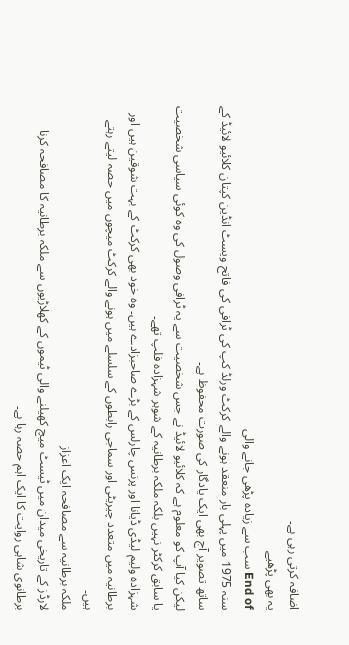اضافہ کرتی رہی ہے۔
یہ بھی پڑھیے
End of سب سے زیادہ پڑھی جانے والی
سنہ 1975 میں پہلی بار منعقد ہونے والے کرکٹ ورلڈ کپ کی ٹرافی کی فاتح ویسٹ انڈین کپتان کلائیو لائیڈ کے ساتھ تصویر آج بھی ایک یادگار کی صورت محفوظ ہے۔
لیکن کیا آپ کو معلوم ہے کہ کلائیو لائیڈ نے جس شخصیت سے یہ ٹرافی وصول کی وہ کوئی سیاسی شخصیت یا سابق کرکٹر نہیں بلکہ ملکہ برطانیہ کے شوہر شہزادہ فلپ تھے۔
شہزادہ ولیم لیڈی ڈیانا اور پرنس چارلس کے بڑے صاحبزادے ہیں۔ وہ خود بھی کرکٹ کے بہت شوقین ہیں اور برطانیہ میں متعدد چیریٹی اور سماجی رابطوں کے سلسلے میں ہونے والے کرکٹ میچوں میں حصہ لیتے رہتے ہیں۔
ملکہ برطانیہ سے مصافحہ ایک اعزاز
لارڈز کے تاریخی میدان میں ٹیسٹ میچ کھیلنے والی ٹیموں کے کھلاڑیوں سے ملکہ برطانیہ کا مصافحہ کرنا برطانوی شاہی روایت کا ایک اہم حصہ رہا ہے۔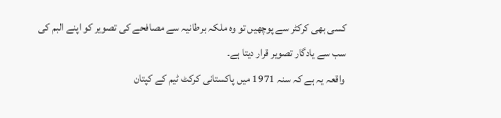کسی بھی کرکٹر سے پوچھیں تو وہ ملکہ برطانیہ سے مصافحے کی تصویر کو اپنے البم کی سب سے یادگار تصویر قرار دیتا ہے۔
واقعہ یہ ہے کہ سنہ 1971 میں پاکستانی کرکٹ ٹیم کے کپتان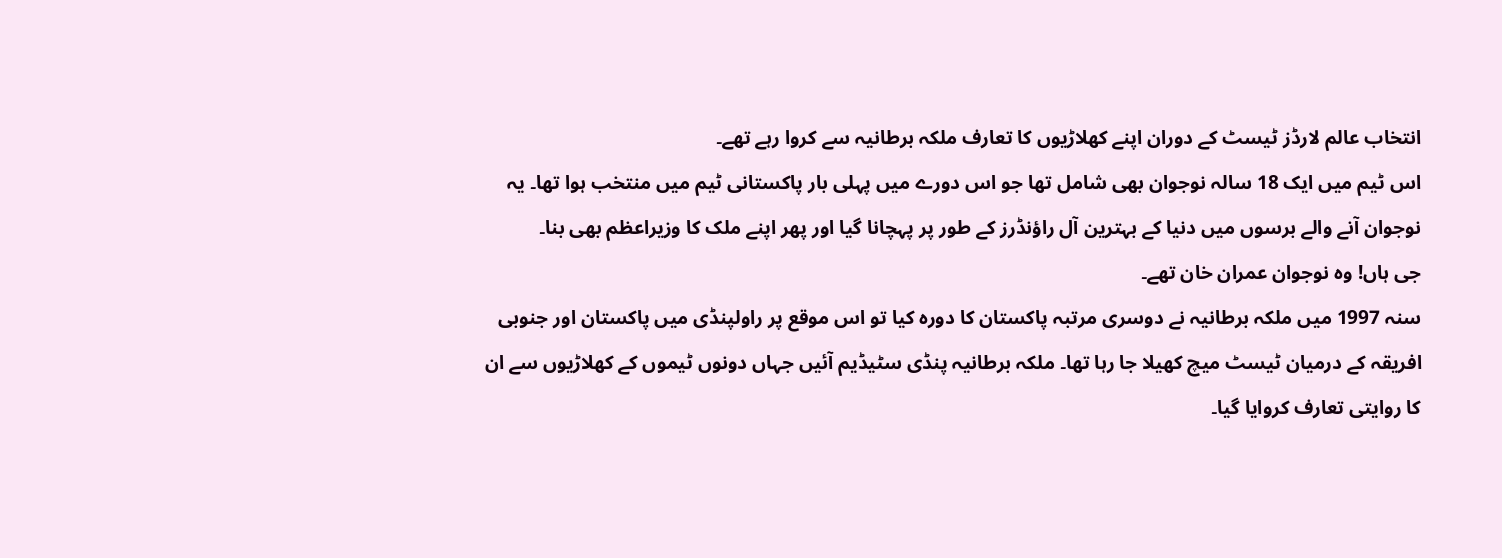انتخاب عالم لارڈز ٹیسٹ کے دوران اپنے کھلاڑیوں کا تعارف ملکہ برطانیہ سے کروا رہے تھے۔
اس ٹیم میں ایک 18 سالہ نوجوان بھی شامل تھا جو اس دورے میں پہلی بار پاکستانی ٹیم میں منتخب ہوا تھا۔ یہ نوجوان آنے والے برسوں میں دنیا کے بہترین آل راؤنڈرز کے طور پر پہچانا گیا اور پھر اپنے ملک کا وزیراعظم بھی بنا۔
جی ہاں! وہ نوجوان عمران خان تھے۔
سنہ 1997 میں ملکہ برطانیہ نے دوسری مرتبہ پاکستان کا دورہ کیا تو اس موقع پر راولپنڈی میں پاکستان اور جنوبی افریقہ کے درمیان ٹیسٹ میچ کھیلا جا رہا تھا۔ ملکہ برطانیہ پنڈی سٹیڈیم آئیں جہاں دونوں ٹیموں کے کھلاڑیوں سے ان کا روایتی تعارف کروایا گیا۔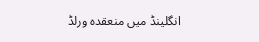انگلینڈ میں منعقدہ ورلڈ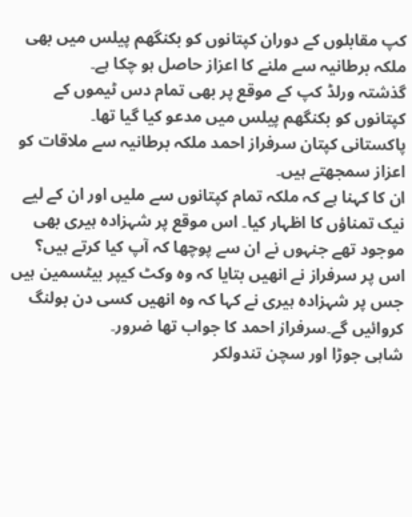کپ مقابلوں کے دوران کپتانوں کو بکنگھم پیلس میں بھی ملکہ برطانیہ سے ملنے کا اعزاز حاصل ہو چکا ہے۔
گذشتہ ورلڈ کپ کے موقع پر بھی تمام دس ٹیموں کے کپتانوں کو بکنگھم پیلس میں مدعو کیا گیا تھا۔
پاکستانی کپتان سرفراز احمد ملکہ برطانیہ سے ملاقات کو اعزاز سمجھتے ہیں۔
ان کا کہنا ہے کہ ملکہ تمام کپتانوں سے ملیں اور ان کے لیے نیک تمناؤں کا اظہار کیا۔ اس موقع پر شہزادہ ہیری بھی موجود تھے جنہوں نے ان سے پوچھا کہ آپ کیا کرتے ہیں؟
اس پر سرفراز نے انھیں بتایا کہ وہ وکٹ کیپر بیٹسمین ہیں جس پر شہزادہ ہیری نے کہا کہ وہ انھیں کسی دن بولنگ کروائیں گے۔سرفراز احمد کا جواب تھا ضرور۔
شاہی جوڑا اور سچن تندولکر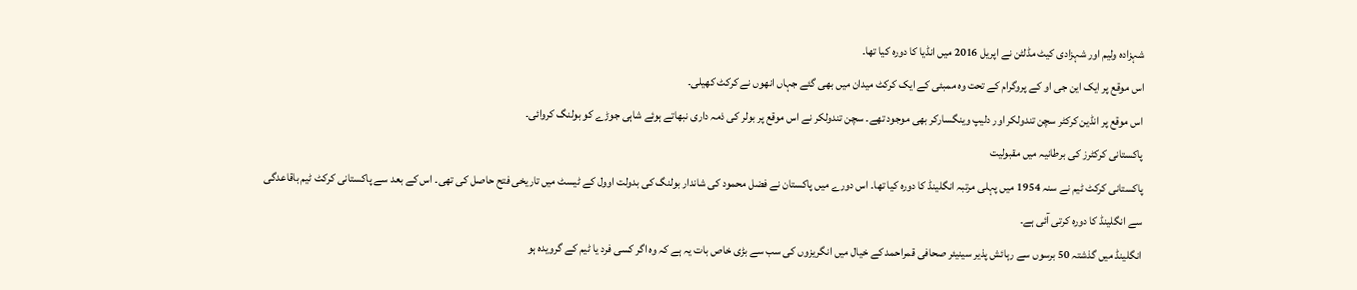شہزادہ ولیم اور شہزادی کیٹ مڈلٹن نے اپریل 2016 میں انڈیا کا دورہ کیا تھا۔
اس موقع پر ایک این جی او کے پروگرام کے تحت وہ ممبئی کے ایک کرکٹ میدان میں بھی گئے جہاں انھوں نے کرکٹ کھیلی۔
اس موقع پر انڈین کرکٹر سچن تندولکر اور دلیپ وینگسارکر بھی موجود تھے۔ سچن تندولکر نے اس موقع پر بولر کی ذمہ داری نبھاتے ہوئے شاہی جوڑے کو بولنگ کروائی۔
پاکستانی کرکٹرز کی برطانیہ میں مقبولیت
پاکستانی کرکٹ ٹیم نے سنہ 1954 میں پہلی مرتبہ انگلینڈ کا دورہ کیا تھا۔ اس دورے میں پاکستان نے فضل محمود کی شاندار بولنگ کی بدولت اوول کے ٹیسٹ میں تاریخی فتح حاصل کی تھی۔ اس کے بعد سے پاکستانی کرکٹ ٹیم باقاعدگی سے انگلینڈ کا دورہ کرتی آئی ہے۔
انگلینڈ میں گذشتہ 50 برسوں سے رہائش پذیر سینیئر صحافی قمراحمد کے خیال میں انگریزوں کی سب سے بڑی خاص بات یہ ہے کہ وہ اگر کسی فرد یا ٹیم کے گرویدہ ہو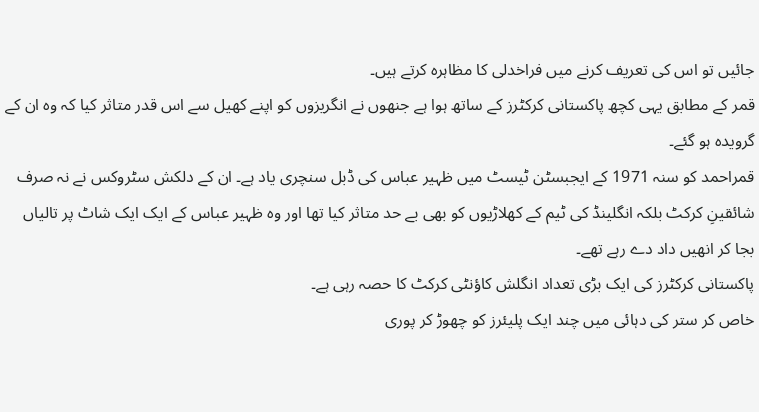جائیں تو اس کی تعریف کرنے میں فراخدلی کا مظاہرہ کرتے ہیں۔
قمر کے مطابق یہی کچھ پاکستانی کرکٹرز کے ساتھ ہوا ہے جنھوں نے انگریزوں کو اپنے کھیل سے اس قدر متاثر کیا کہ وہ ان کے گرویدہ ہو گئے۔
قمراحمد کو سنہ 1971 کے ایجبسٹن ٹیسٹ میں ظہیر عباس کی ڈبل سنچری یاد ہے۔ ان کے دلکش سٹروکس نے نہ صرف شائقینِ کرکٹ بلکہ انگلینڈ کی ٹیم کے کھلاڑیوں کو بھی بے حد متاثر کیا تھا اور وہ ظہیر عباس کے ایک ایک شاٹ پر تالیاں بجا کر انھیں داد دے رہے تھے۔
پاکستانی کرکٹرز کی ایک بڑی تعداد انگلش کاؤنٹی کرکٹ کا حصہ رہی ہے۔
خاص کر ستر کی دہائی میں چند ایک پلیئرز کو چھوڑ کر پوری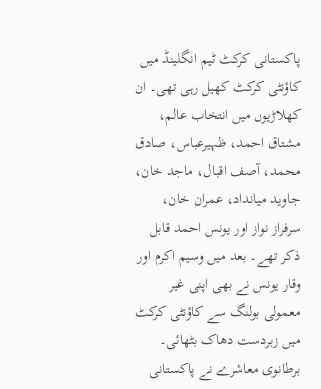پاکستانی کرکٹ ٹیم انگلینڈ میں کاؤنٹی کرکٹ کھیل رہی تھی۔ ان کھلاڑیوں میں انتخاب عالم، مشتاق احمد، ظہیرعباس، صادق محمد، آصف اقبال، ماجد خان، جاوید میانداد، عمران خان، سرفراز نواز اور یونس احمد قابل ذکر تھے۔ بعد میں وسیم اکرم اور وقار یونس نے بھی اپنی غیر معمولی بولنگ سے کاؤنٹی کرکٹ میں زبردست دھاک بٹھائی۔
برطانوی معاشرے نے پاکستانی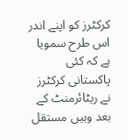کرکٹرز کو اپنے اندر اس طرح سمویا ہے کہ کئی پاکستانی کرکٹرز نے ریٹائرمنٹ کے بعد وہیں مستقل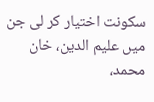سکونت اختیار کر لی جن میں علیم الدین، خان محمد،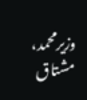وزیرمحمد، مشتاق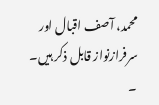محمد، آصف اقبال اور سرفرازنواز قابل ذکر ہیں۔
۔